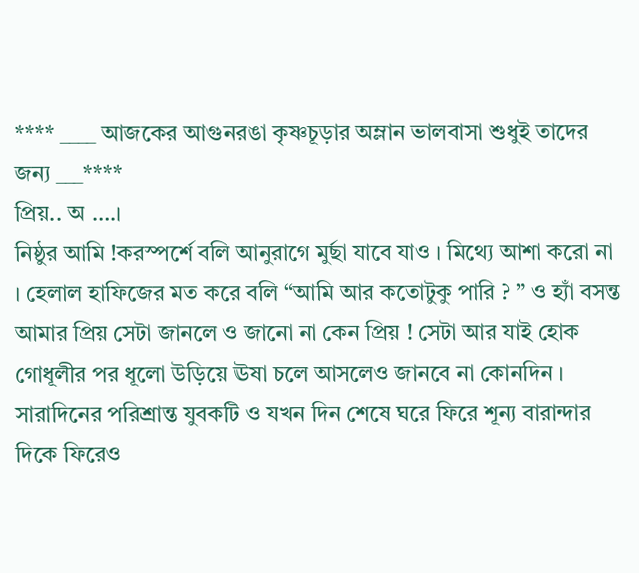**** ____ আজকের আগুনরঙা কৃষ্ণচূড়ার অম্লান ভালবাসা শুধুই তাদের জন্য ___****
প্রিয়.. অ ….।
নিষ্ঠুর আমি !করস্পর্শে বলি আনুরাগে মুর্ছা যাবে যাও । মিথ্যে আশা করো না । হেলাল হাফিজের মত করে বলি “আমি আর কতোটুকু পারি ? ” ও হ্যাঁ বসন্ত আমার প্রিয় সেটা জানলে ও জানো না কেন প্রিয় ! সেটা আর যাই হোক গোধূলীর পর ধূলো উড়িয়ে ঊষা চলে আসলেও জানবে না কোনদিন । সারাদিনের পরিশ্রান্ত যুবকটি ও যখন দিন শেষে ঘরে ফিরে শূন্য বারান্দার দিকে ফিরেও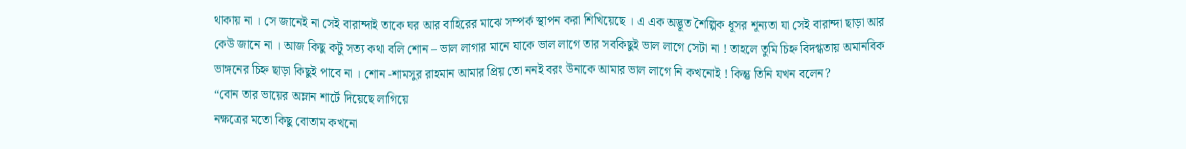থাকায় না । সে জানেই না সেই বারান্দাই তাকে ঘর আর বাহিরের মাঝে সম্পর্ক স্থাপন করা শিখিয়েছে । এ এক অদ্ভূত শৈল্পিক ধূসর শূন্যতা যা সেই বারান্দা ছাড়া আর কেউ জানে না । আজ কিছু কটু সত্য কথা বলি শোন – ভাল লাগার মানে যাকে ভাল লাগে তার সবকিছুই ভাল লাগে সেটা না ! তাহলে তুমি চিহ্ন বিদগ্ধতায় অমানবিক ভাঙ্গনের চিহ্ন ছাড়া কিছুই পাবে না । শোন -শামসুর রাহমান আমার প্রিয় তো ননই বরং উনাকে আমার ভাল লাগে নি কখনোই ! কিন্তু তিনি যখন বলেন?
“বোন তার ভায়ের অম্লান শার্টে দিয়েছে লাগিয়ে
নক্ষত্রের মতো কিছু বোতাম কখনো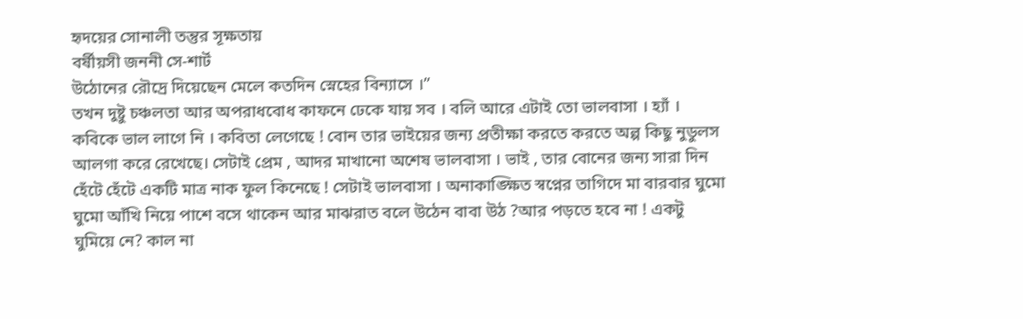হৃদয়ের সোনালী তন্তুর সূক্ষতায়
বর্ষীয়সী জননী সে-শার্ট
উঠোনের রৌদ্রে দিয়েছেন মেলে কতদিন স্নেহের বিন্যাসে ।”
তখন দুষ্টু চঞ্চলতা আর অপরাধবোধ কাফনে ঢেকে যায় সব । বলি আরে এটাই তো ভালবাসা । হ্যাঁ । কবিকে ভাল লাগে নি । কবিতা লেগেছে ! বোন তার ভাইয়ের জন্য প্রতীক্ষা করতে করতে অল্প কিছু নুডুলস আলগা করে রেখেছে। সেটাই প্রেম , আদর মাখানো অশেষ ভালবাসা । ভাই , তার বোনের জন্য সারা দিন হেঁটে হেঁটে একটি মাত্র নাক ফুল কিনেছে ! সেটাই ভালবাসা । অনাকাঙ্ক্ষিত স্বপ্নের তাগিদে মা বারবার ঘুমো ঘুমো আঁখি নিয়ে পাশে বসে থাকেন আর মাঝরাত বলে উঠেন বাবা উঠ ?আর পড়তে হবে না ! একটু ঘুমিয়ে নে? কাল না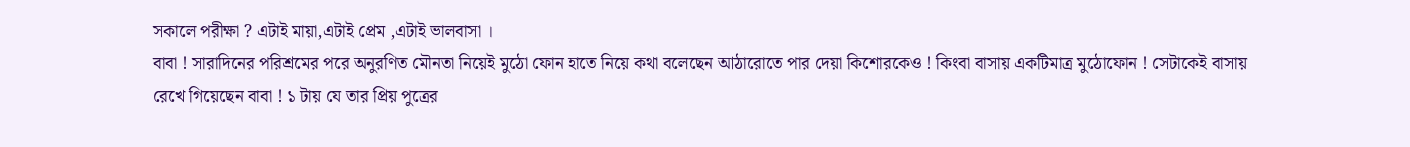সকালে পরীক্ষা ? এটাই মায়া,এটাই প্রেম ,এটাই ভালবাসা ।
বাবা ! সারাদিনের পরিশ্রমের পরে অনুরণিত মৌনতা নিয়েই মুঠো ফোন হাতে নিয়ে কথা বলেছেন আঠারোতে পার দেয়া কিশোরকেও ! কিংবা বাসায় একটিমাত্র মুঠোফোন ! সেটাকেই বাসায় রেখে গিয়েছেন বাবা ! ১ টায় যে তার প্রিয় পুত্রের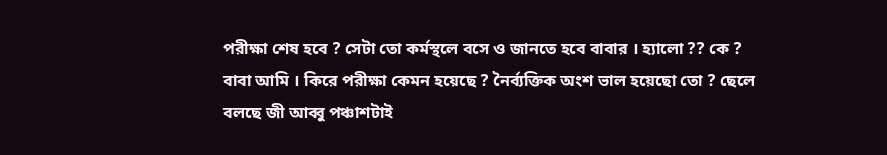পরীক্ষা শেষ হবে ? সেটা তো কর্মস্থলে বসে ও জানতে হবে বাবার । হ্যালো ?? কে ? বাবা আমি । কিরে পরীক্ষা কেমন হয়েছে ? নৈর্ব্যক্তিক অংশ ভাল হয়েছো তো ? ছেলে বলছে জী আব্বু পঞ্চাশটাই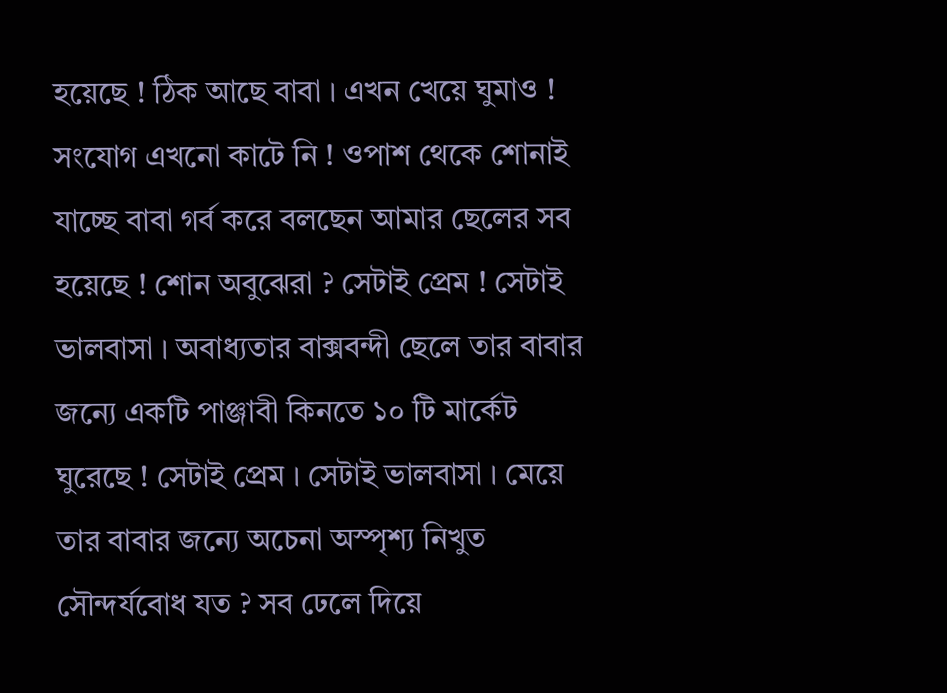হয়েছে ! ঠিক আছে বাবা । এখন খেয়ে ঘুমাও ! সংযোগ এখনো কাটে নি ! ওপাশ থেকে শোনাই যাচ্ছে বাবা গর্ব করে বলছেন আমার ছেলের সব হয়েছে ! শোন অবুঝেরা ? সেটাই প্রেম ! সেটাই ভালবাসা । অবাধ্যতার বাক্সবন্দী ছেলে তার বাবার জন্যে একটি পাঞ্জাবী কিনতে ১০ টি মার্কেট ঘুরেছে ! সেটাই প্রেম । সেটাই ভালবাসা । মেয়ে তার বাবার জন্যে অচেনা অস্পৃশ্য নিখুত সৌন্দর্যবোধ যত ? সব ঢেলে দিয়ে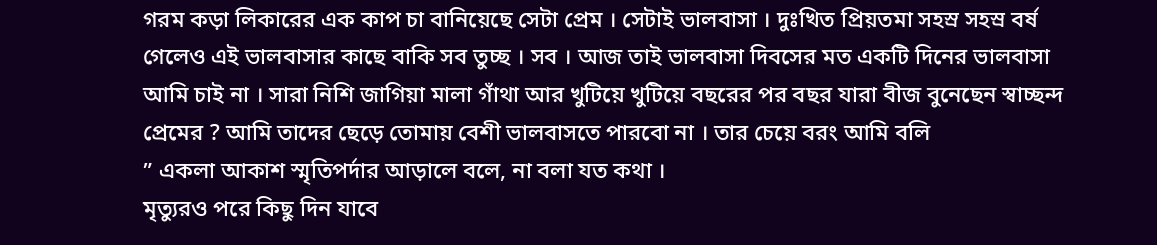গরম কড়া লিকারের এক কাপ চা বানিয়েছে সেটা প্রেম । সেটাই ভালবাসা । দুঃখিত প্রিয়তমা সহস্র সহস্র বর্ষ গেলেও এই ভালবাসার কাছে বাকি সব তুচ্ছ । সব । আজ তাই ভালবাসা দিবসের মত একটি দিনের ভালবাসা আমি চাই না । সারা নিশি জাগিয়া মালা গাঁথা আর খুটিয়ে খুটিয়ে বছরের পর বছর যারা বীজ বুনেছেন স্বাচ্ছন্দ প্রেমের ? আমি তাদের ছেড়ে তোমায় বেশী ভালবাসতে পারবো না । তার চেয়ে বরং আমি বলি
” একলা আকাশ স্মৃতিপর্দার আড়ালে বলে, না বলা যত কথা ।
মৃত্যুরও পরে কিছু দিন যাবে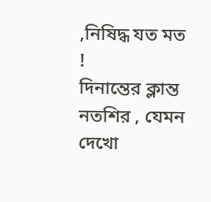,নিষিদ্ধ যত মত !
দিনান্তের ক্লান্ত নতশির , যেমন দেখো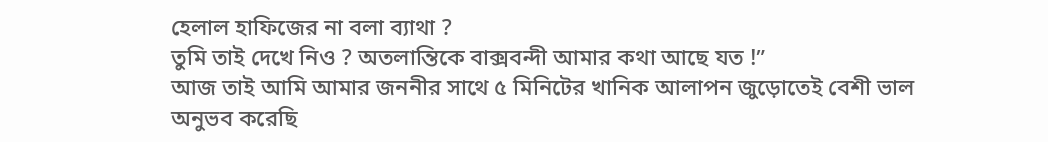হেলাল হাফিজের না বলা ব্যাথা ?
তুমি তাই দেখে নিও ? অতলান্তিকে বাক্সবন্দী আমার কথা আছে যত !”
আজ তাই আমি আমার জননীর সাথে ৫ মিনিটের খানিক আলাপন জুড়োতেই বেশী ভাল অনুভব করেছি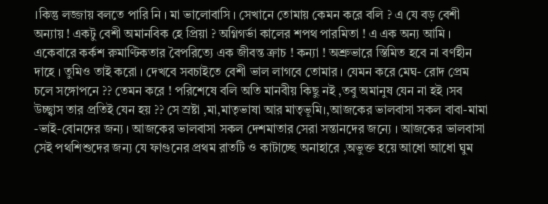।কিন্তু লজ্জায় বলতে পারি নি । মা ভালোবাসি । সেখানে তোমায় কেমন করে বলি ? এ যে বড় বেশী অন্যায় ! একটু বেশী অমানবিক হে প্রিয়া ? অগ্নিগর্ভা কালের শপথ পারমিতা ! এ এক অন্য আমি । একেবারে কর্কশ রুমাণ্টিকতার বৈপরিত্যে এক জীবন্ত ক্রাচ ! কন্যা ! অশ্রুভারে স্তিমিত হবে না বর্ণহীন দাহে । তুমিও তাই করো । দেখবে সবচাইতে বেশী ভাল লাগবে তোমার । যেমন করে মেঘ- রোদ প্রেম চলে সঙ্গোপনে ?? তেমন করে ! পরিশেষে বলি অতি মানবীয় কিছু নই ,তবু অমানুষ যেন না হই ।সব উচ্ছ্বাস তার প্রতিই যেন হয় ?? সে স্রষ্টা ,মা,মাতৃভাষা আর মাতৃভূমি।,আজকের ভালবাসা সকল বাবা-মামা -ভাই-বোনদের জন্য । আজকের ভালবাসা সকল দেশমাতার সেরা সন্তানদের জন্যে । আজকের ভালবাসা সেই পথশিশুদের জন্য যে ফাগুনের প্রথম রাতটি ও কাটাচ্ছে অনাহারে ,অভুক্ত হয়ে আধো আধো ঘুম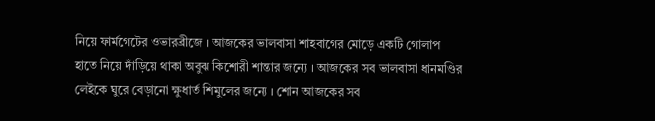নিয়ে ফার্মগেটের ওভারব্রীজে । আজকের ভালবাসা শাহবাগের মোড়ে একটি গোলাপ হাতে নিয়ে দাঁড়িয়ে থাকা অবুঝ কিশোরী শান্তার জন্যে । আজকের সব ভালবাসা ধানমণ্ডির লেইকে ঘুরে বেড়ানো ক্ষুধার্ত শিমুলের জন্যে । শোন আজকের সব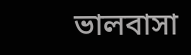ভালবাসা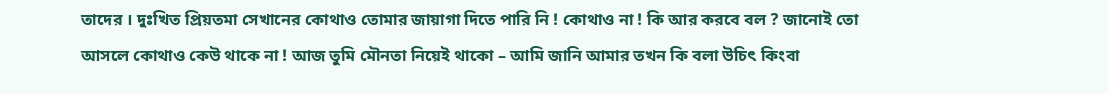তাদের । দুঃখিত প্রিয়তমা সেখানের কোথাও তোমার জায়াগা দিতে পারি নি ! কোথাও না ! কি আর করবে বল ? জানোই তো আসলে কোথাও কেউ থাকে না ! আজ তুমি মৌনতা নিয়েই থাকো – আমি জানি আমার তখন কি বলা উচিৎ কিংবা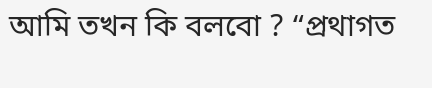আমি তখন কি বলবো ? “প্রথাগত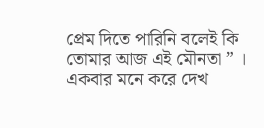প্রেম দিতে পারিনি বলেই কি
তোমার আজ এই মৌনতা ” । একবার মনে করে দেখ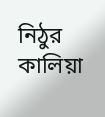নিঠুর কালিয়া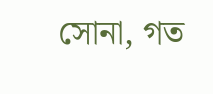সোনা, গত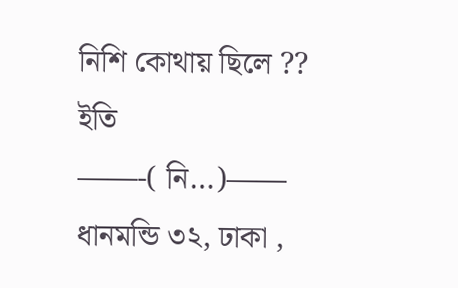নিশি কোথায় ছিলে ??
ইতি
——-( নি…)——
ধানমন্ডি ৩২, ঢাকা ,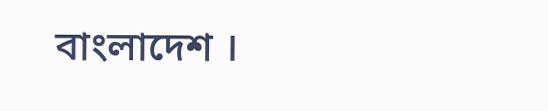বাংলাদেশ ।